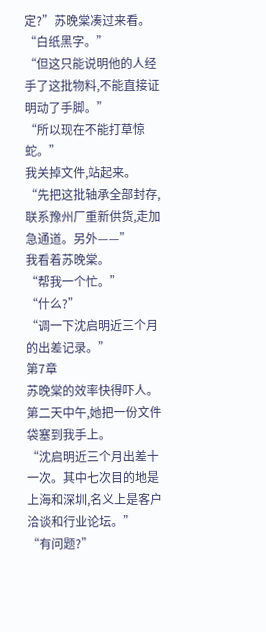定?”苏晚棠凑过来看。
“白纸黑字。”
“但这只能说明他的人经手了这批物料,不能直接证明动了手脚。”
“所以现在不能打草惊蛇。”
我关掉文件,站起来。
“先把这批轴承全部封存,联系豫州厂重新供货,走加急通道。另外——”
我看着苏晚棠。
“帮我一个忙。”
“什么?”
“调一下沈启明近三个月的出差记录。”
第7章
苏晚棠的效率快得吓人。
第二天中午,她把一份文件袋塞到我手上。
“沈启明近三个月出差十一次。其中七次目的地是上海和深圳,名义上是客户洽谈和行业论坛。”
“有问题?”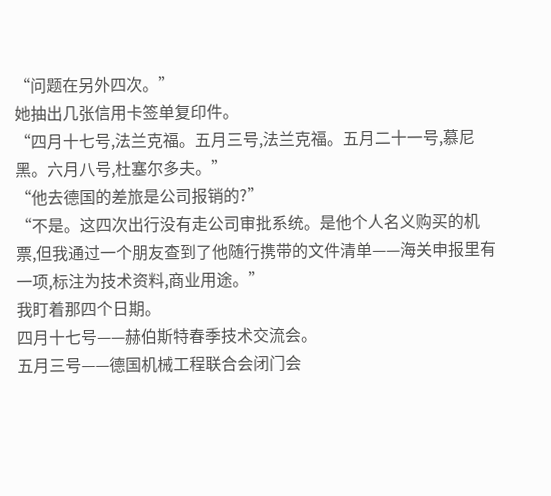“问题在另外四次。”
她抽出几张信用卡签单复印件。
“四月十七号,法兰克福。五月三号,法兰克福。五月二十一号,慕尼黑。六月八号,杜塞尔多夫。”
“他去德国的差旅是公司报销的?”
“不是。这四次出行没有走公司审批系统。是他个人名义购买的机票,但我通过一个朋友查到了他随行携带的文件清单——海关申报里有一项,标注为技术资料,商业用途。”
我盯着那四个日期。
四月十七号——赫伯斯特春季技术交流会。
五月三号——德国机械工程联合会闭门会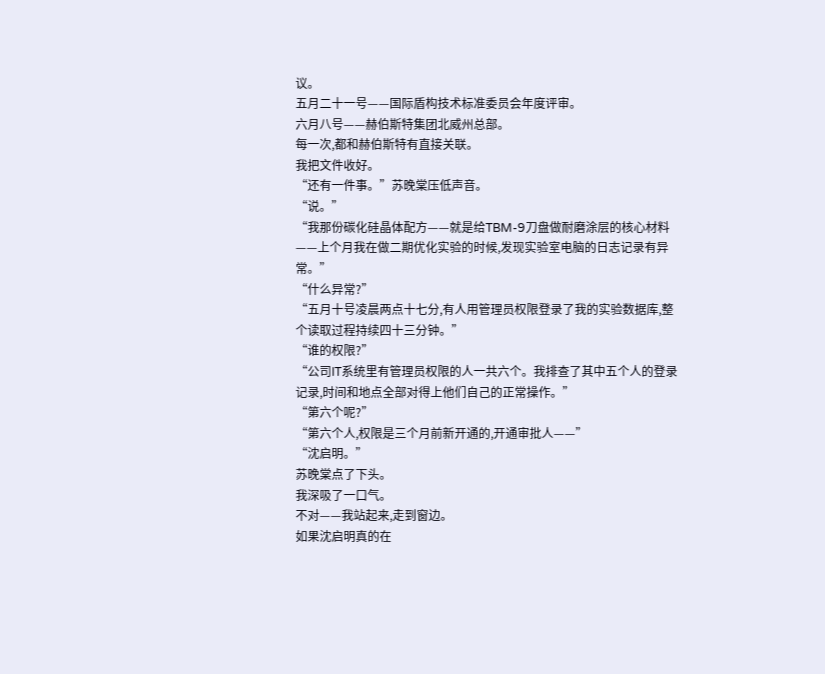议。
五月二十一号——国际盾构技术标准委员会年度评审。
六月八号——赫伯斯特集团北威州总部。
每一次,都和赫伯斯特有直接关联。
我把文件收好。
“还有一件事。”苏晚棠压低声音。
“说。”
“我那份碳化硅晶体配方——就是给TBM-9刀盘做耐磨涂层的核心材料——上个月我在做二期优化实验的时候,发现实验室电脑的日志记录有异常。”
“什么异常?”
“五月十号凌晨两点十七分,有人用管理员权限登录了我的实验数据库,整个读取过程持续四十三分钟。”
“谁的权限?”
“公司IT系统里有管理员权限的人一共六个。我排查了其中五个人的登录记录,时间和地点全部对得上他们自己的正常操作。”
“第六个呢?”
“第六个人,权限是三个月前新开通的,开通审批人——”
“沈启明。”
苏晚棠点了下头。
我深吸了一口气。
不对——我站起来,走到窗边。
如果沈启明真的在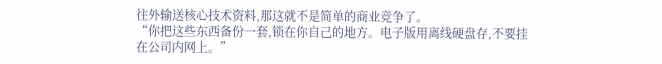往外输送核心技术资料,那这就不是简单的商业竞争了。
“你把这些东西备份一套,锁在你自己的地方。电子版用离线硬盘存,不要挂在公司内网上。”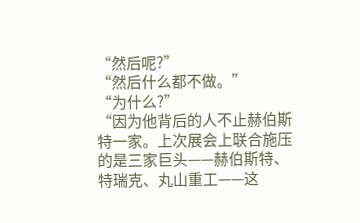“然后呢?”
“然后什么都不做。”
“为什么?”
“因为他背后的人不止赫伯斯特一家。上次展会上联合施压的是三家巨头——赫伯斯特、特瑞克、丸山重工——这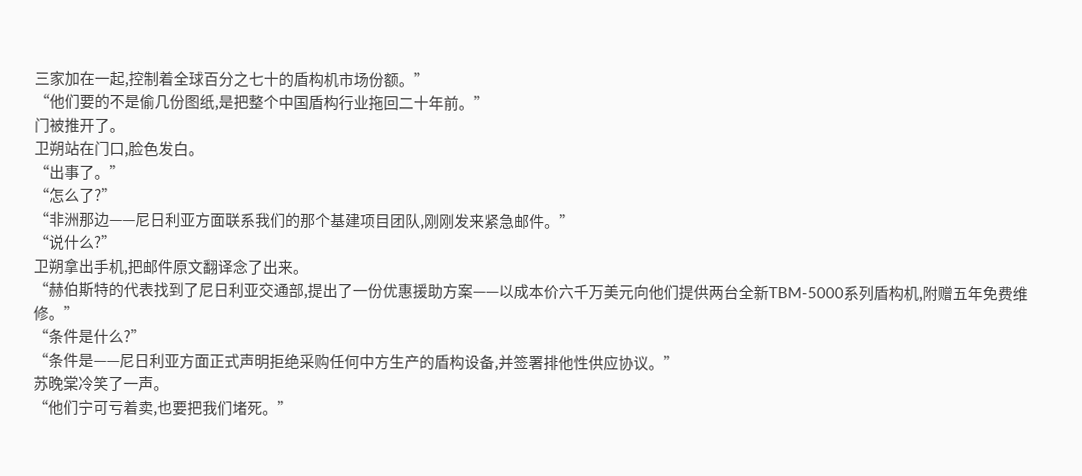三家加在一起,控制着全球百分之七十的盾构机市场份额。”
“他们要的不是偷几份图纸,是把整个中国盾构行业拖回二十年前。”
门被推开了。
卫朔站在门口,脸色发白。
“出事了。”
“怎么了?”
“非洲那边——尼日利亚方面联系我们的那个基建项目团队,刚刚发来紧急邮件。”
“说什么?”
卫朔拿出手机,把邮件原文翻译念了出来。
“赫伯斯特的代表找到了尼日利亚交通部,提出了一份优惠援助方案——以成本价六千万美元向他们提供两台全新TBM-5000系列盾构机,附赠五年免费维修。”
“条件是什么?”
“条件是——尼日利亚方面正式声明拒绝采购任何中方生产的盾构设备,并签署排他性供应协议。”
苏晚棠冷笑了一声。
“他们宁可亏着卖,也要把我们堵死。”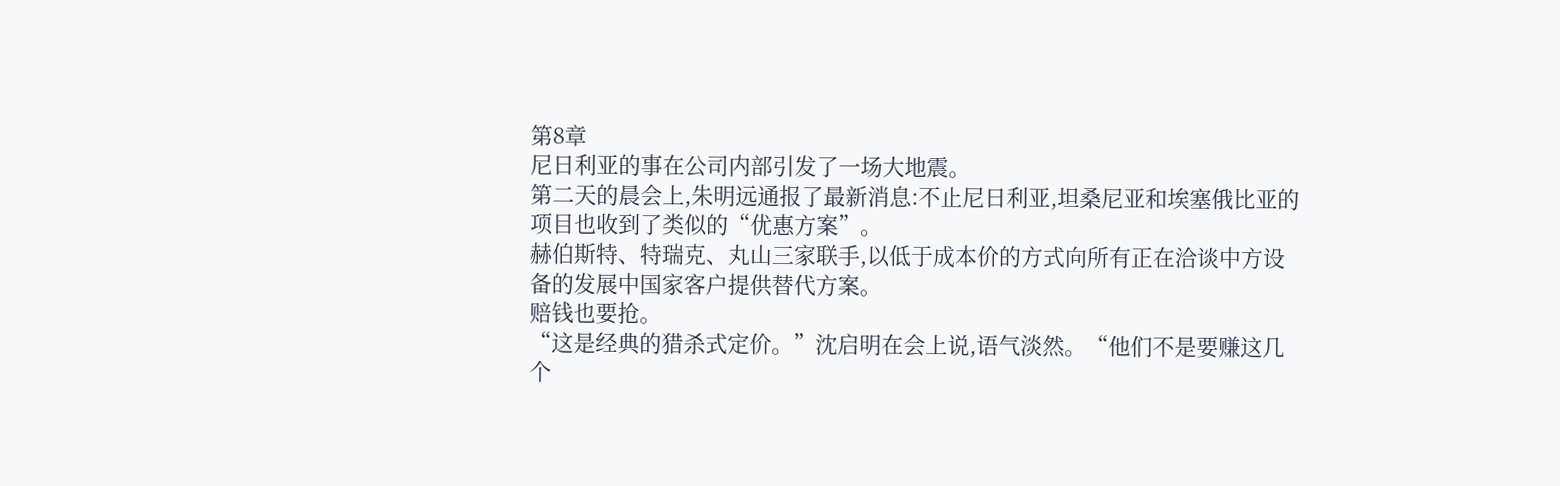第8章
尼日利亚的事在公司内部引发了一场大地震。
第二天的晨会上,朱明远通报了最新消息:不止尼日利亚,坦桑尼亚和埃塞俄比亚的项目也收到了类似的“优惠方案”。
赫伯斯特、特瑞克、丸山三家联手,以低于成本价的方式向所有正在洽谈中方设备的发展中国家客户提供替代方案。
赔钱也要抢。
“这是经典的猎杀式定价。”沈启明在会上说,语气淡然。“他们不是要赚这几个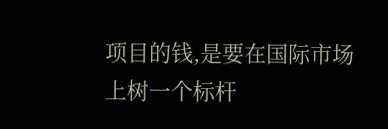项目的钱,是要在国际市场上树一个标杆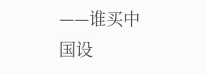——谁买中国设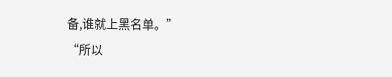备,谁就上黑名单。”
“所以